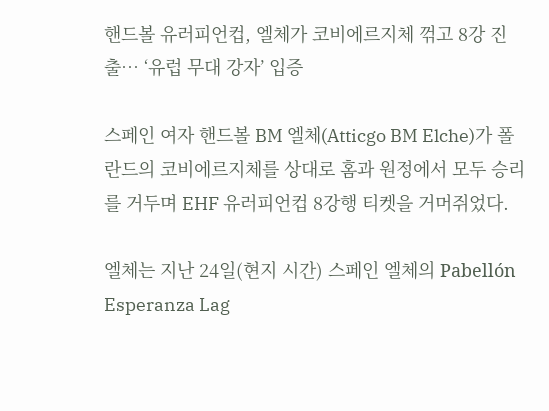핸드볼 유러피언컵, 엘체가 코비에르지체 꺾고 8강 진출… ‘유럽 무대 강자’ 입증

스페인 여자 핸드볼 BM 엘체(Atticgo BM Elche)가 폴란드의 코비에르지체를 상대로 홈과 원정에서 모두 승리를 거두며 EHF 유러피언컵 8강행 티켓을 거머쥐었다.

엘체는 지난 24일(현지 시간) 스페인 엘체의 Pabellón Esperanza Lag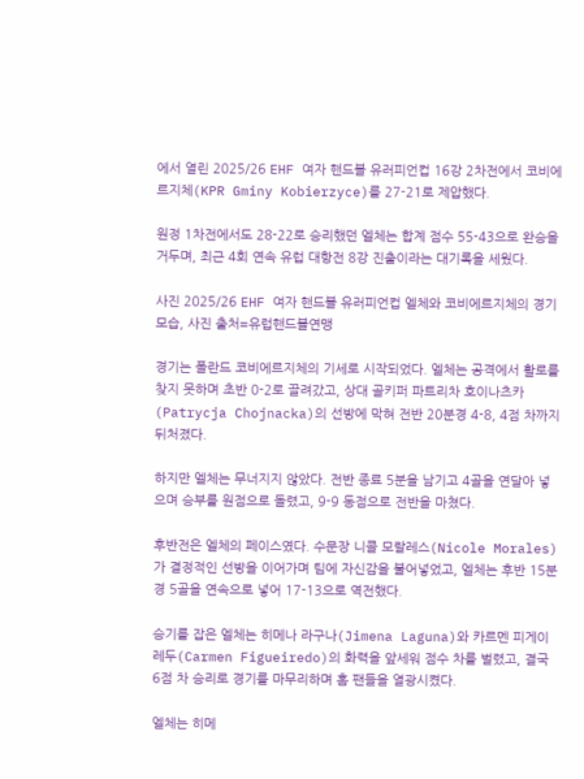에서 열린 2025/26 EHF 여자 핸드볼 유러피언컵 16강 2차전에서 코비에르지체(KPR Gminy Kobierzyce)를 27-21로 제압했다.

원정 1차전에서도 28-22로 승리했던 엘체는 합계 점수 55-43으로 완승을 거두며, 최근 4회 연속 유럽 대항전 8강 진출이라는 대기록을 세웠다.

사진 2025/26 EHF 여자 핸드볼 유러피언컵 엘체와 코비에르지체의 경기 모습, 사진 출처=유럽핸드볼연맹

경기는 폴란드 코비에르지체의 기세로 시작되었다. 엘체는 공격에서 활로를 찾지 못하며 초반 0-2로 끌려갔고, 상대 골키퍼 파트리차 호이나츠카(Patrycja Chojnacka)의 선방에 막혀 전반 20분경 4-8, 4점 차까지 뒤처졌다.

하지만 엘체는 무너지지 않았다. 전반 종료 5분을 남기고 4골을 연달아 넣으며 승부를 원점으로 돌렸고, 9-9 동점으로 전반을 마쳤다.

후반전은 엘체의 페이스였다. 수문장 니콜 모랄레스(Nicole Morales)가 결정적인 선방을 이어가며 팀에 자신감을 불어넣었고, 엘체는 후반 15분경 5골을 연속으로 넣어 17-13으로 역전했다.

승기를 잡은 엘체는 히메나 라구나(Jimena Laguna)와 카르멘 피게이레두(Carmen Figueiredo)의 화력을 앞세워 점수 차를 벌렸고, 결국 6점 차 승리로 경기를 마무리하며 홈 팬들을 열광시켰다.

엘체는 히메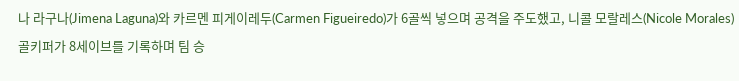나 라구나(Jimena Laguna)와 카르멘 피게이레두(Carmen Figueiredo)가 6골씩 넣으며 공격을 주도했고, 니콜 모랄레스(Nicole Morales) 골키퍼가 8세이브를 기록하며 팀 승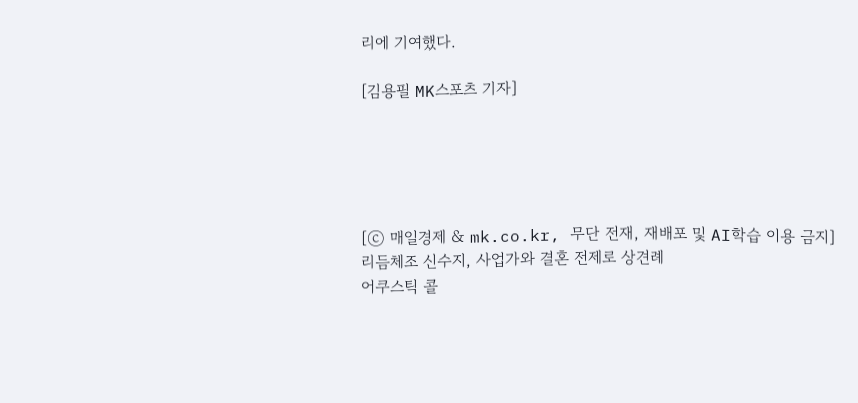리에 기여했다.

[김용필 MK스포츠 기자]





[ⓒ 매일경제 & mk.co.kr, 무단 전재, 재배포 및 AI학습 이용 금지]
리듬체조 신수지, 사업가와 결혼 전제로 상견례
어쿠스틱 콜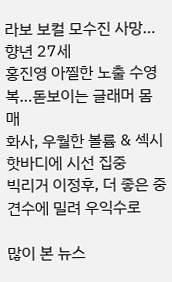라보 보컬 모수진 사망…향년 27세
홍진영 아찔한 노출 수영복…돋보이는 글래머 몸매
화사, 우월한 볼륨 & 섹시 핫바디에 시선 집중
빅리거 이정후, 더 좋은 중견수에 밀려 우익수로

많이 본 뉴스